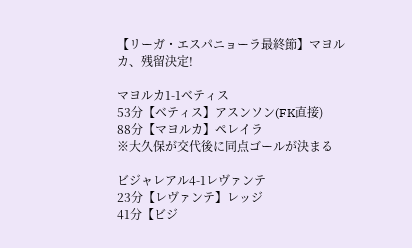【リーガ・エスパニョーラ最終節】マヨルカ、残留決定!

マヨルカ1-1ベティス
53分【ベティス】アスンソン(FK直接)
88分【マヨルカ】ペレイラ
※大久保が交代後に同点ゴールが決まる

ビジャレアル4-1レヴァンテ
23分【レヴァンテ】レッジ
41分【ビジ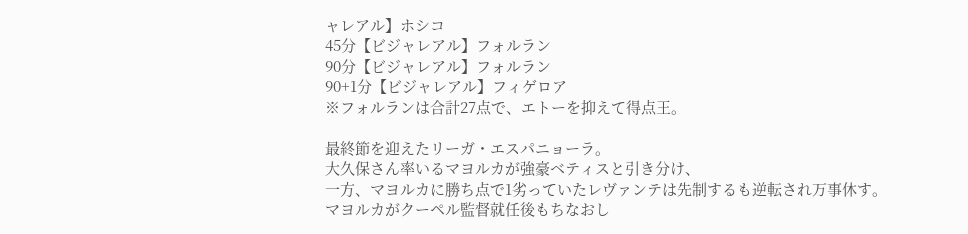ャレアル】ホシコ
45分【ビジャレアル】フォルラン
90分【ビジャレアル】フォルラン
90+1分【ビジャレアル】フィゲロア
※フォルランは合計27点で、エトーを抑えて得点王。

最終節を迎えたリーガ・エスパニョーラ。
大久保さん率いるマヨルカが強豪ベティスと引き分け、
一方、マヨルカに勝ち点で1劣っていたレヴァンテは先制するも逆転され万事休す。
マヨルカがクーペル監督就任後もちなおし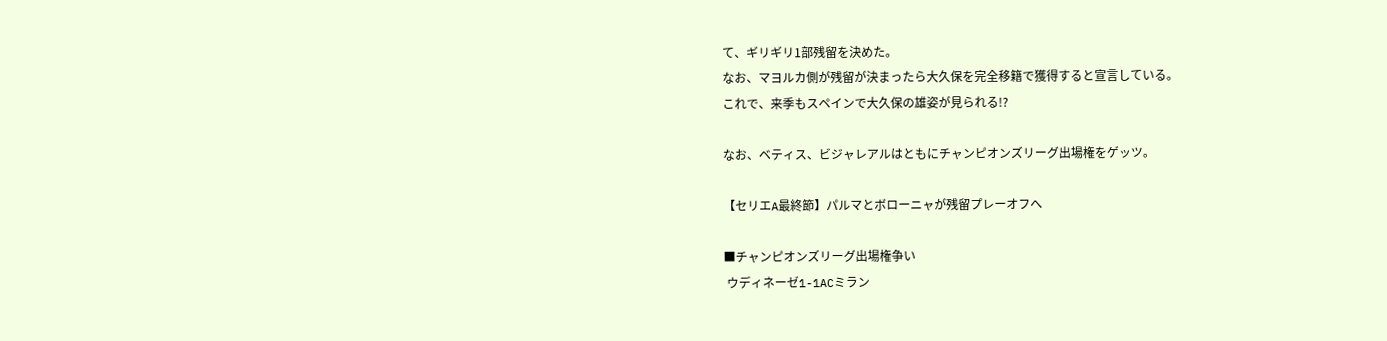て、ギリギリ1部残留を決めた。
なお、マヨルカ側が残留が決まったら大久保を完全移籍で獲得すると宣言している。
これで、来季もスペインで大久保の雄姿が見られる!?

なお、ベティス、ビジャレアルはともにチャンピオンズリーグ出場権をゲッツ。

【セリエA最終節】パルマとボローニャが残留プレーオフへ

■チャンピオンズリーグ出場権争い
 ウディネーゼ1-1ACミラン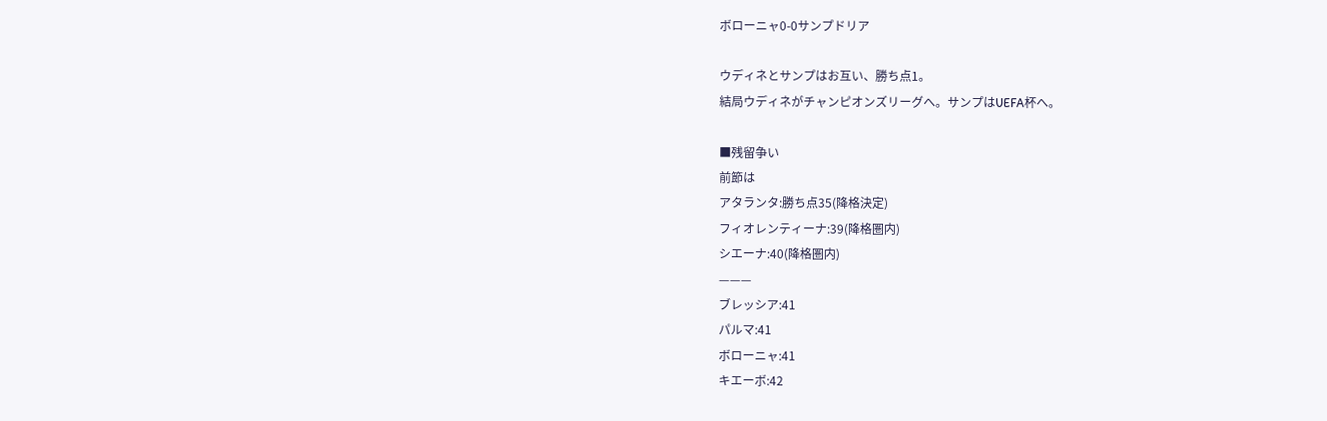ボローニャ0-0サンプドリア

ウディネとサンプはお互い、勝ち点1。
結局ウディネがチャンピオンズリーグへ。サンプはUEFA杯へ。

■残留争い
前節は
アタランタ:勝ち点35(降格決定)
フィオレンティーナ:39(降格圏内)
シエーナ:40(降格圏内)
———
ブレッシア:41
パルマ:41
ボローニャ:41
キエーボ:42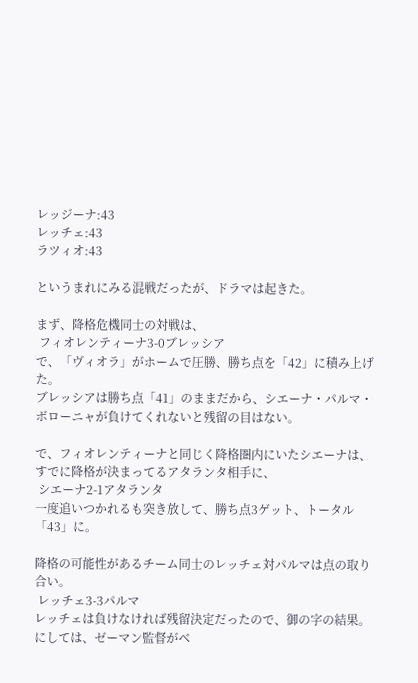レッジーナ:43
レッチェ:43
ラツィオ:43

というまれにみる混戦だったが、ドラマは起きた。

まず、降格危機同士の対戦は、
 フィオレンティーナ3-0ブレッシア
で、「ヴィオラ」がホームで圧勝、勝ち点を「42」に積み上げた。
ブレッシアは勝ち点「41」のままだから、シエーナ・パルマ・ボローニャが負けてくれないと残留の目はない。

で、フィオレンティーナと同じく降格圏内にいたシエーナは、すでに降格が決まってるアタランタ相手に、
 シエーナ2-1アタランタ
一度追いつかれるも突き放して、勝ち点3ゲット、トータル「43」に。

降格の可能性があるチーム同士のレッチェ対パルマは点の取り合い。
 レッチェ3-3パルマ
レッチェは負けなければ残留決定だったので、御の字の結果。
にしては、ゼーマン監督がベ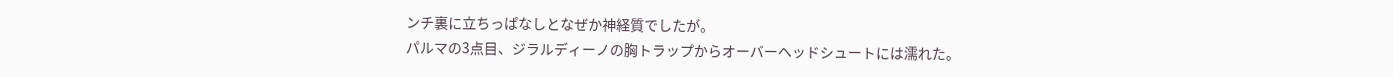ンチ裏に立ちっぱなしとなぜか神経質でしたが。
パルマの3点目、ジラルディーノの胸トラップからオーバーヘッドシュートには濡れた。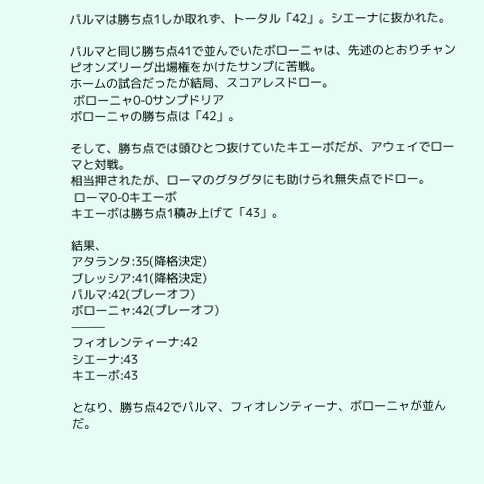パルマは勝ち点1しか取れず、トータル「42」。シエーナに抜かれた。

パルマと同じ勝ち点41で並んでいたボローニャは、先述のとおりチャンピオンズリーグ出場権をかけたサンプに苦戦。
ホームの試合だったが結局、スコアレスドロー。
 ボローニャ0-0サンプドリア
ボローニャの勝ち点は「42」。

そして、勝ち点では頭ひとつ抜けていたキエーボだが、アウェイでローマと対戦。
相当押されたが、ローマのグタグタにも助けられ無失点でドロー。
 ローマ0-0キエーボ
キエーボは勝ち点1積み上げて「43」。

結果、
アタランタ:35(降格決定)
ブレッシア:41(降格決定)
パルマ:42(プレーオフ)
ボローニャ:42(プレーオフ)
———
フィオレンティーナ:42
シエーナ:43
キエーボ:43

となり、勝ち点42でパルマ、フィオレンティーナ、ボローニャが並んだ。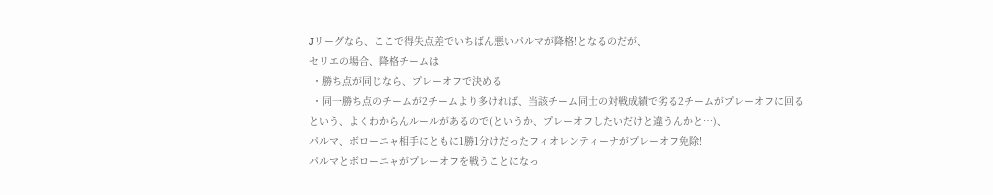Jリーグなら、ここで得失点差でいちばん悪いパルマが降格!となるのだが、
セリエの場合、降格チームは
 ・勝ち点が同じなら、プレーオフで決める
 ・同一勝ち点のチームが2チームより多ければ、当該チーム同士の対戦成績で劣る2チームがプレーオフに回る
という、よくわからんルールがあるので(というか、プレーオフしたいだけと違うんかと…)、
パルマ、ボローニャ相手にともに1勝1分けだったフィオレンティーナがプレーオフ免除!
パルマとボローニャがプレーオフを戦うことになっ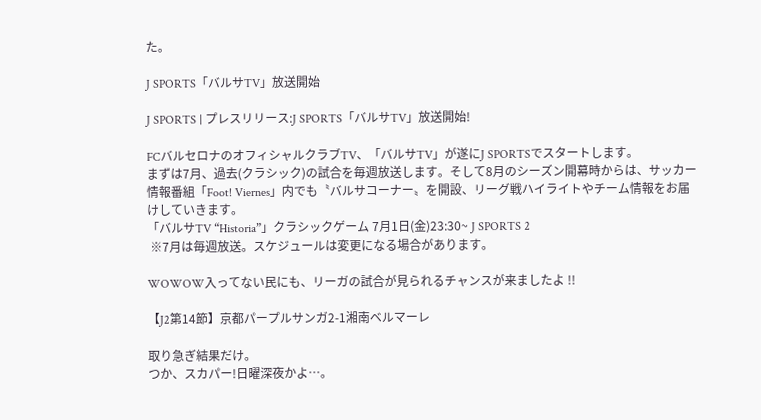た。

J SPORTS「バルサTV」放送開始

J SPORTS | プレスリリース:J SPORTS「バルサTV」放送開始!

FCバルセロナのオフィシャルクラブTV、「バルサTV」が遂にJ SPORTSでスタートします。
まずは7月、過去(クラシック)の試合を毎週放送します。そして8月のシーズン開幕時からは、サッカー情報番組「Foot! Viernes」内でも〝バルサコーナー〟を開設、リーグ戦ハイライトやチーム情報をお届けしていきます。
「バルサTV “Historia”」クラシックゲーム 7月1日(金)23:30~ J SPORTS 2
 ※7月は毎週放送。スケジュールは変更になる場合があります。

WOWOW入ってない民にも、リーガの試合が見られるチャンスが来ましたよ !!

【J2第14節】京都パープルサンガ2-1湘南ベルマーレ

取り急ぎ結果だけ。
つか、スカパー!日曜深夜かよ…。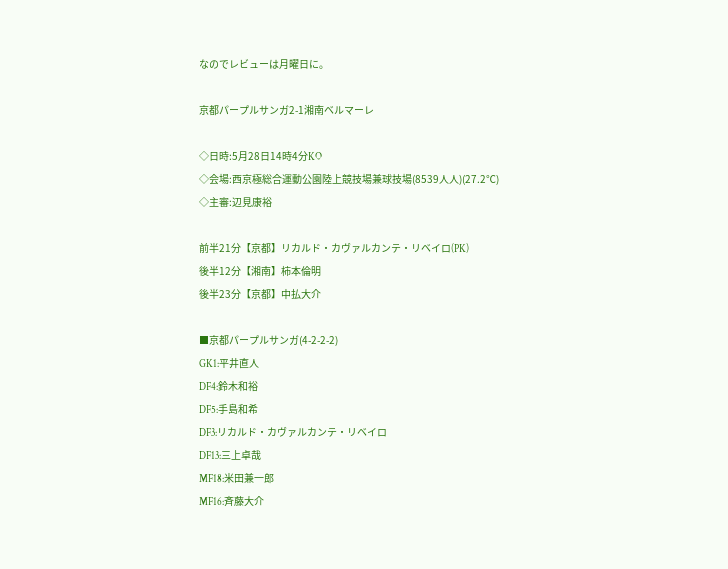なのでレビューは月曜日に。

京都パープルサンガ2-1湘南ベルマーレ

◇日時:5月28日14時4分KO
◇会場:西京極総合運動公園陸上競技場兼球技場(8539人人)(27.2℃)
◇主審:辺見康裕

前半21分【京都】リカルド・カヴァルカンテ・リベイロ(PK)
後半12分【湘南】柿本倫明
後半23分【京都】中払大介

■京都パープルサンガ(4-2-2-2)
GK1:平井直人
DF4:鈴木和裕
DF5:手島和希
DF3:リカルド・カヴァルカンテ・リベイロ
DF13:三上卓哉
MF18:米田兼一郎
MF16:斉藤大介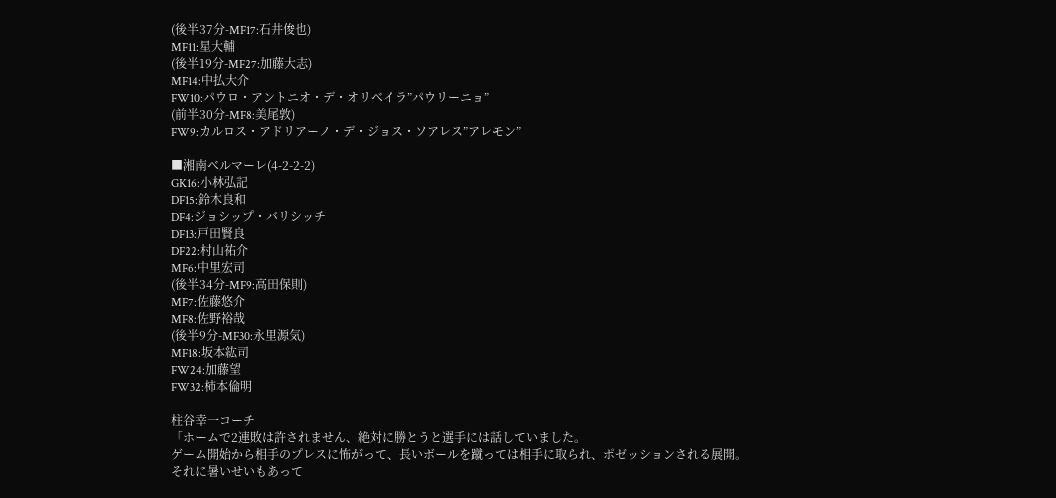(後半37分-MF17:石井俊也)
MF11:星大輔
(後半19分-MF27:加藤大志)
MF14:中払大介
FW10:パウロ・アントニオ・デ・オリベイラ”パウリーニョ”
(前半30分-MF8:美尾敦)
FW9:カルロス・アドリアーノ・デ・ジョス・ソアレス”アレモン”

■湘南ベルマーレ(4-2-2-2)
GK16:小林弘記
DF15:鈴木良和
DF4:ジョシップ・バリシッチ
DF13:戸田賢良
DF22:村山祐介
MF6:中里宏司
(後半34分-MF9:高田保則)
MF7:佐藤悠介
MF8:佐野裕哉
(後半9分-MF30:永里源気)
MF18:坂本紘司
FW24:加藤望
FW32:柿本倫明

柱谷幸一コーチ
「ホームで2連敗は許されません、絶対に勝とうと選手には話していました。
ゲーム開始から相手のプレスに怖がって、長いボールを蹴っては相手に取られ、ポゼッションされる展開。
それに暑いせいもあって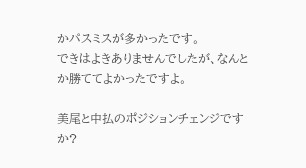かパスミスが多かったです。
できはよきありませんでしたが、なんとか勝ててよかったですよ。

美尾と中払のポジションチェンジですか?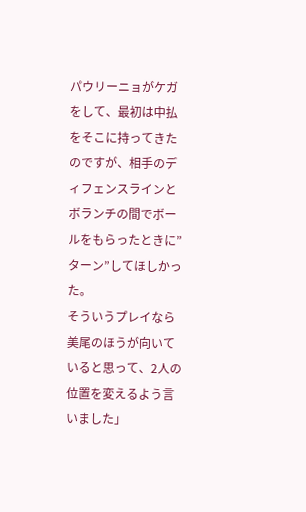パウリーニョがケガをして、最初は中払をそこに持ってきたのですが、相手のディフェンスラインとボランチの間でボールをもらったときに”ターン”してほしかった。
そういうプレイなら美尾のほうが向いていると思って、2人の位置を変えるよう言いました」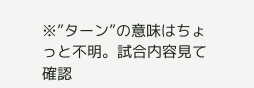※”ターン”の意味はちょっと不明。試合内容見て確認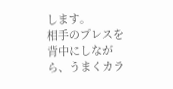します。
相手のプレスを背中にしながら、うまくカラ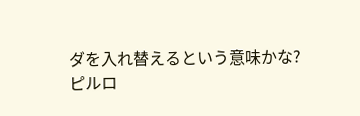ダを入れ替えるという意味かな?
ピルロ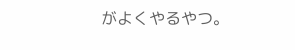がよくやるやつ。